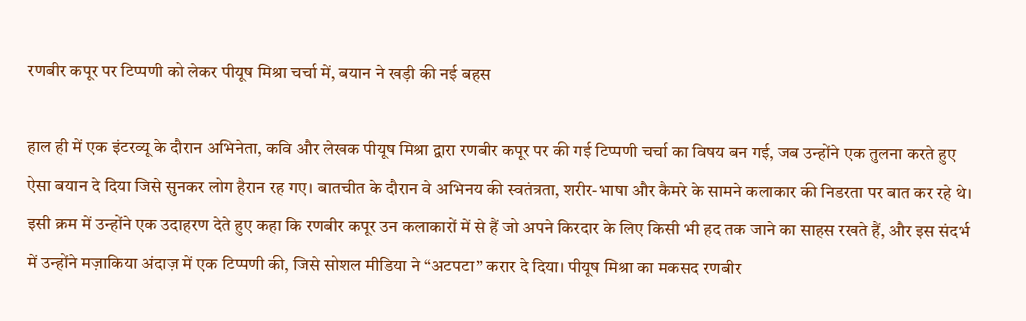रणबीर कपूर पर टिप्पणी को लेकर पीयूष मिश्रा चर्चा में, बयान ने खड़ी की नई बहस

हाल ही में एक इंटरव्यू के दौरान अभिनेता, कवि और लेखक पीयूष मिश्रा द्वारा रणबीर कपूर पर की गई टिप्पणी चर्चा का विषय बन गई, जब उन्होंने एक तुलना करते हुए ऐसा बयान दे दिया जिसे सुनकर लोग हैरान रह गए। बातचीत के दौरान वे अभिनय की स्वतंत्रता, शरीर-भाषा और कैमरे के सामने कलाकार की निडरता पर बात कर रहे थे। इसी क्रम में उन्होंने एक उदाहरण देते हुए कहा कि रणबीर कपूर उन कलाकारों में से हैं जो अपने किरदार के लिए किसी भी हद तक जाने का साहस रखते हैं, और इस संदर्भ में उन्होंने मज़ाकिया अंदाज़ में एक टिप्पणी की, जिसे सोशल मीडिया ने “अटपटा” करार दे दिया। पीयूष मिश्रा का मकसद रणबीर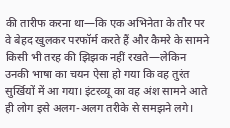की तारीफ करना था—कि एक अभिनेता के तौर पर वे बेहद खुलकर परफॉर्म करते हैं और कैमरे के सामने किसी भी तरह की झिझक नहीं रखते—लेकिन उनकी भाषा का चयन ऐसा हो गया कि वह तुरंत सुर्खियों में आ गया। इंटरव्यू का वह अंश सामने आते ही लोग इसे अलग-अलग तरीके से समझने लगे।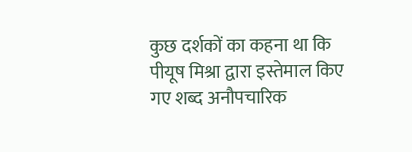कुछ दर्शकों का कहना था कि पीयूष मिश्रा द्वारा इस्तेमाल किए गए शब्द अनौपचारिक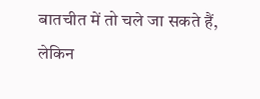बातचीत में तो चले जा सकते हैं, लेकिन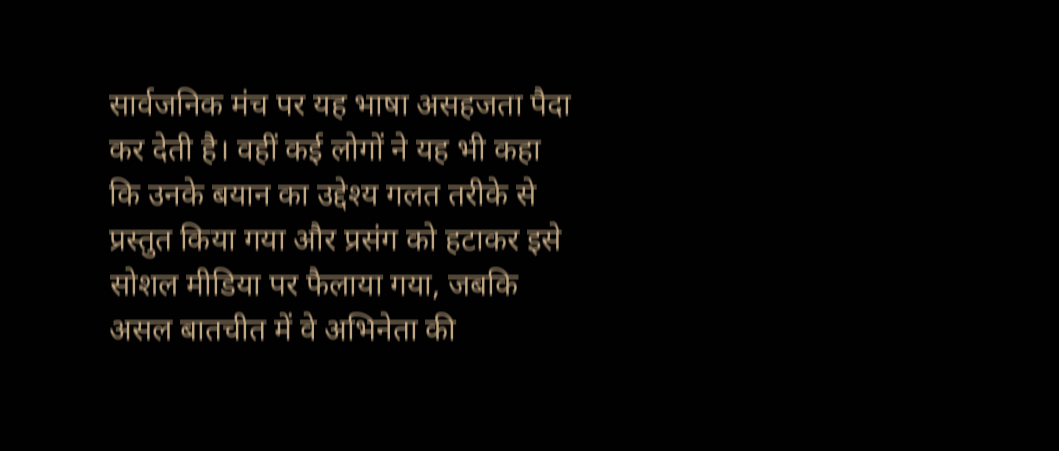सार्वजनिक मंच पर यह भाषा असहजता पैदा कर देती है। वहीं कई लोगों ने यह भी कहा कि उनके बयान का उद्देश्य गलत तरीके से प्रस्तुत किया गया और प्रसंग को हटाकर इसे सोशल मीडिया पर फैलाया गया, जबकि असल बातचीत में वे अभिनेता की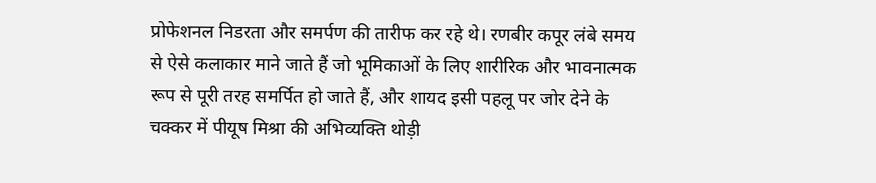प्रोफेशनल निडरता और समर्पण की तारीफ कर रहे थे। रणबीर कपूर लंबे समय से ऐसे कलाकार माने जाते हैं जो भूमिकाओं के लिए शारीरिक और भावनात्मक रूप से पूरी तरह समर्पित हो जाते हैं, और शायद इसी पहलू पर जोर देने के चक्कर में पीयूष मिश्रा की अभिव्यक्ति थोड़ी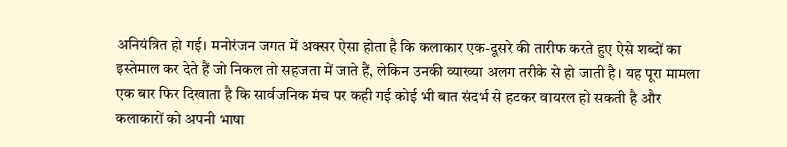अनियंत्रित हो गई। मनोरंजन जगत में अक्सर ऐसा होता है कि कलाकार एक-दूसरे की तारीफ करते हुए ऐसे शब्दों का इस्तेमाल कर देते हैं जो निकल तो सहजता में जाते हैं, लेकिन उनकी व्याख्या अलग तरीके से हो जाती है। यह पूरा मामला एक बार फिर दिखाता है कि सार्वजनिक मंच पर कही गई कोई भी बात संदर्भ से हटकर वायरल हो सकती है और कलाकारों को अपनी भाषा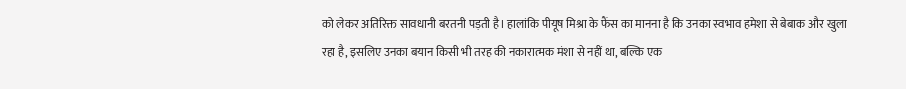को लेकर अतिरिक्त सावधानी बरतनी पड़ती है। हालांकि पीयूष मिश्रा के फैंस का मानना है कि उनका स्वभाव हमेशा से बेबाक और खुला रहा है, इसलिए उनका बयान किसी भी तरह की नकारात्मक मंशा से नहीं था, बल्कि एक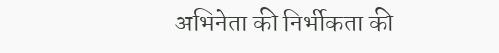अभिनेता की निर्भीकता की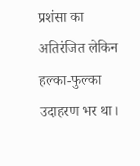प्रशंसा का अतिरंजित लेकिन हल्का-फुल्का उदाहरण भर था।